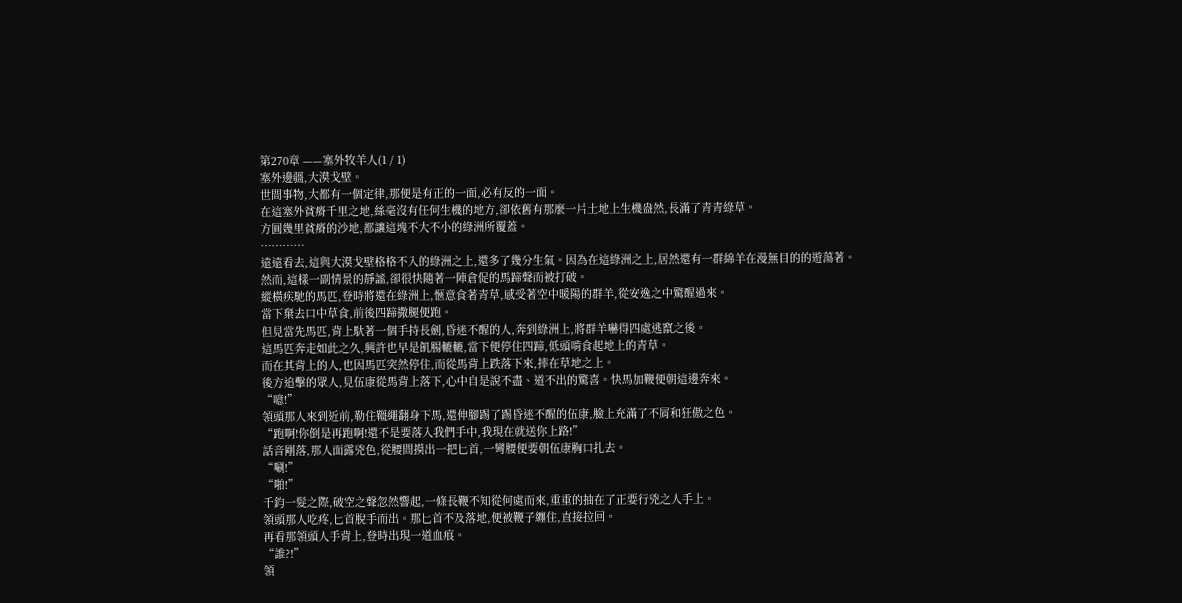第270章 ——塞外牧羊人(1 / 1)
塞外邊疆,大漠戈壁。
世間事物,大都有一個定律,那便是有正的一面,必有反的一面。
在這塞外貧瘠千里之地,絲毫沒有任何生機的地方,卻依舊有那麼一片土地上生機盎然,長滿了青青綠草。
方圓幾里貧瘠的沙地,都讓這塊不大不小的綠洲所覆蓋。
…………
遠遠看去,這與大漠戈壁格格不入的綠洲之上,還多了幾分生氣。因為在這綠洲之上,居然還有一群綿羊在漫無目的的遊蕩著。
然而,這樣一副情景的靜謐,卻很快隨著一陣倉促的馬蹄聲而被打破。
縱橫疾馳的馬匹,登時將還在綠洲上,愜意食著青草,感受著空中暖陽的群羊,從安逸之中驚醒過來。
當下棄去口中草食,前後四蹄撒腿便跑。
但見當先馬匹,背上馱著一個手持長劍,昏迷不醒的人,奔到綠洲上,將群羊嚇得四處逃竄之後。
這馬匹奔走如此之久,興許也早是飢腸轆轆,當下便停住四蹄,低頭啃食起地上的青草。
而在其背上的人,也因馬匹突然停住,而從馬背上跌落下來,摔在草地之上。
後方追擊的眾人,見伍康從馬背上落下,心中自是說不盡、道不出的驚喜。快馬加鞭便朝這邊奔來。
“噫!”
領頭那人來到近前,勒住韁繩翻身下馬,還伸腳踢了踢昏迷不醒的伍康,臉上充滿了不屑和狂傲之色。
“跑啊!你倒是再跑啊!還不是要落入我們手中,我現在就送你上路!”
話音剛落,那人面露兇色,從腰間摸出一把匕首,一彎腰便要朝伍康胸口扎去。
“唰!”
“啪!”
千鈞一髮之際,破空之聲忽然響起,一條長鞭不知從何處而來,重重的抽在了正要行兇之人手上。
領頭那人吃疼,匕首脫手而出。那匕首不及落地,便被鞭子纏住,直接拉回。
再看那領頭人手背上,登時出現一道血痕。
“誰?!”
領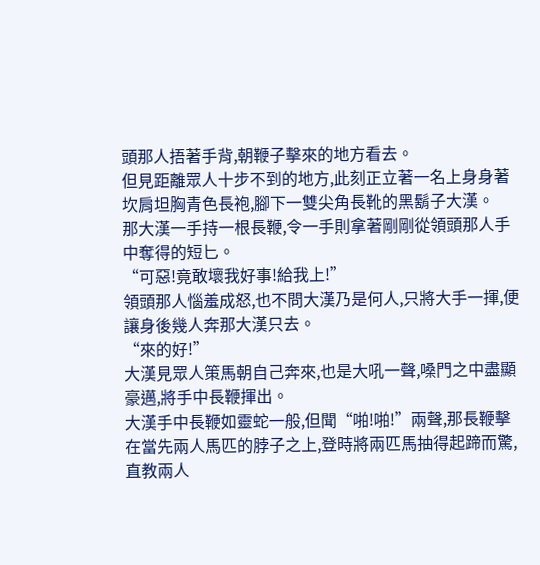頭那人捂著手背,朝鞭子擊來的地方看去。
但見距離眾人十步不到的地方,此刻正立著一名上身身著坎肩坦胸青色長袍,腳下一雙尖角長靴的黑鬍子大漢。
那大漢一手持一根長鞭,令一手則拿著剛剛從領頭那人手中奪得的短匕。
“可惡!竟敢壞我好事!給我上!”
領頭那人惱羞成怒,也不問大漢乃是何人,只將大手一揮,便讓身後幾人奔那大漢只去。
“來的好!”
大漢見眾人策馬朝自己奔來,也是大吼一聲,嗓門之中盡顯豪邁,將手中長鞭揮出。
大漢手中長鞭如靈蛇一般,但聞“啪!啪!”兩聲,那長鞭擊在當先兩人馬匹的脖子之上,登時將兩匹馬抽得起蹄而驚,直教兩人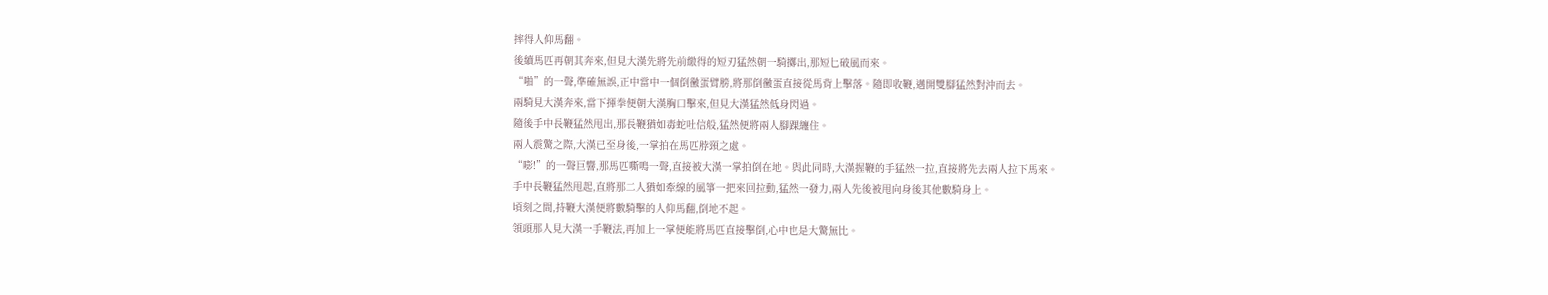摔得人仰馬翻。
後續馬匹再朝其奔來,但見大漢先將先前繳得的短刃猛然朝一騎擲出,那短匕破風而來。
“啪”的一聲,準確無誤,正中當中一個倒黴蛋臂膀,將那倒黴蛋直接從馬背上擊落。隨即收鞭,邁開雙腳猛然對沖而去。
兩騎見大漢奔來,當下揮拳便朝大漢胸口擊來,但見大漢猛然低身閃過。
隨後手中長鞭猛然甩出,那長鞭猶如毒蛇吐信般,猛然便將兩人腳踝纏住。
兩人震驚之際,大漢已至身後,一掌拍在馬匹脖頸之處。
“嘭!”的一聲巨響,那馬匹嘶鳴一聲,直接被大漢一掌拍倒在地。與此同時,大漢握鞭的手猛然一拉,直接將先去兩人拉下馬來。
手中長鞭猛然甩起,直將那二人猶如牽線的風箏一把來回拉動,猛然一發力,兩人先後被甩向身後其他數騎身上。
頃刻之間,持鞭大漢便將數騎擊的人仰馬翻,倒地不起。
領頭那人見大漢一手鞭法,再加上一掌便能將馬匹直接擊倒,心中也是大驚無比。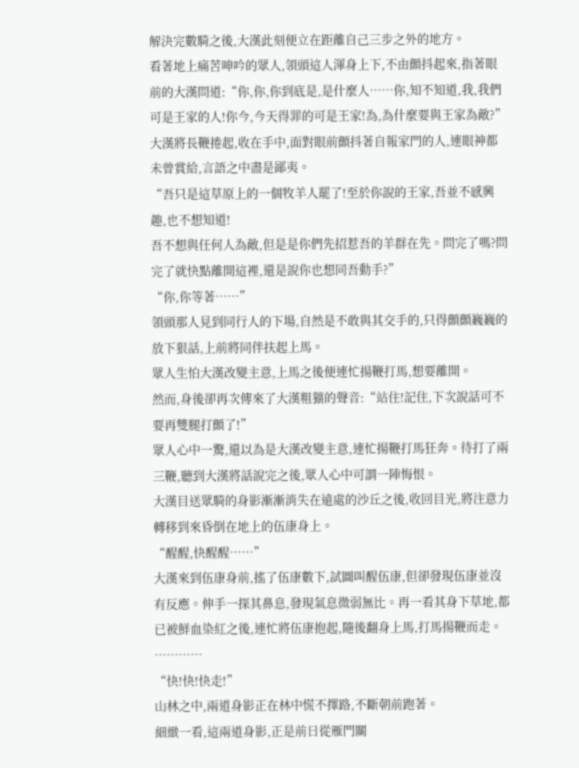解決完數騎之後,大漢此刻便立在距離自己三步之外的地方。
看著地上痛苦呻吟的眾人,領頭這人渾身上下,不由顫抖起來,指著眼前的大漢問道:“你,你,你到底是,是什麼人……你,知不知道,我,我們可是王家的人!你今,今天得罪的可是王家!為,為什麼要與王家為敵?”
大漢將長鞭捲起,收在手中,面對眼前顫抖著自報家門的人,連眼神都未曾賞給,言語之中盡是鄙夷。
“吾只是這草原上的一個牧羊人罷了!至於你說的王家,吾並不感興趣,也不想知道!
吾不想與任何人為敵,但是是你們先招惹吾的羊群在先。問完了嗎?問完了就快點離開這裡,還是說你也想同吾動手?”
“你,你等著……”
領頭那人見到同行人的下場,自然是不敢與其交手的,只得顫顫巍巍的放下狠話,上前將同伴扶起上馬。
眾人生怕大漢改變主意,上馬之後便連忙揚鞭打馬,想要離開。
然而,身後卻再次傳來了大漢粗獷的聲音:“站住!記住,下次說話可不要再雙腿打顫了!”
眾人心中一驚,還以為是大漢改變主意,連忙揚鞭打馬狂奔。待打了兩三鞭,聽到大漢將話說完之後,眾人心中可謂一陣悔恨。
大漢目送眾騎的身影漸漸消失在遠處的沙丘之後,收回目光,將注意力轉移到來昏倒在地上的伍康身上。
“醒醒,快醒醒……”
大漢來到伍康身前,搖了伍康數下,試圖叫醒伍康,但卻發現伍康並沒有反應。伸手一探其鼻息,發現氣息微弱無比。再一看其身下草地,都已被鮮血染紅之後,連忙將伍康抱起,隨後翻身上馬,打馬揚鞭而走。
…………
“快!快!快走!”
山林之中,兩道身影正在林中慌不擇路,不斷朝前跑著。
細緻一看,這兩道身影,正是前日從雁門關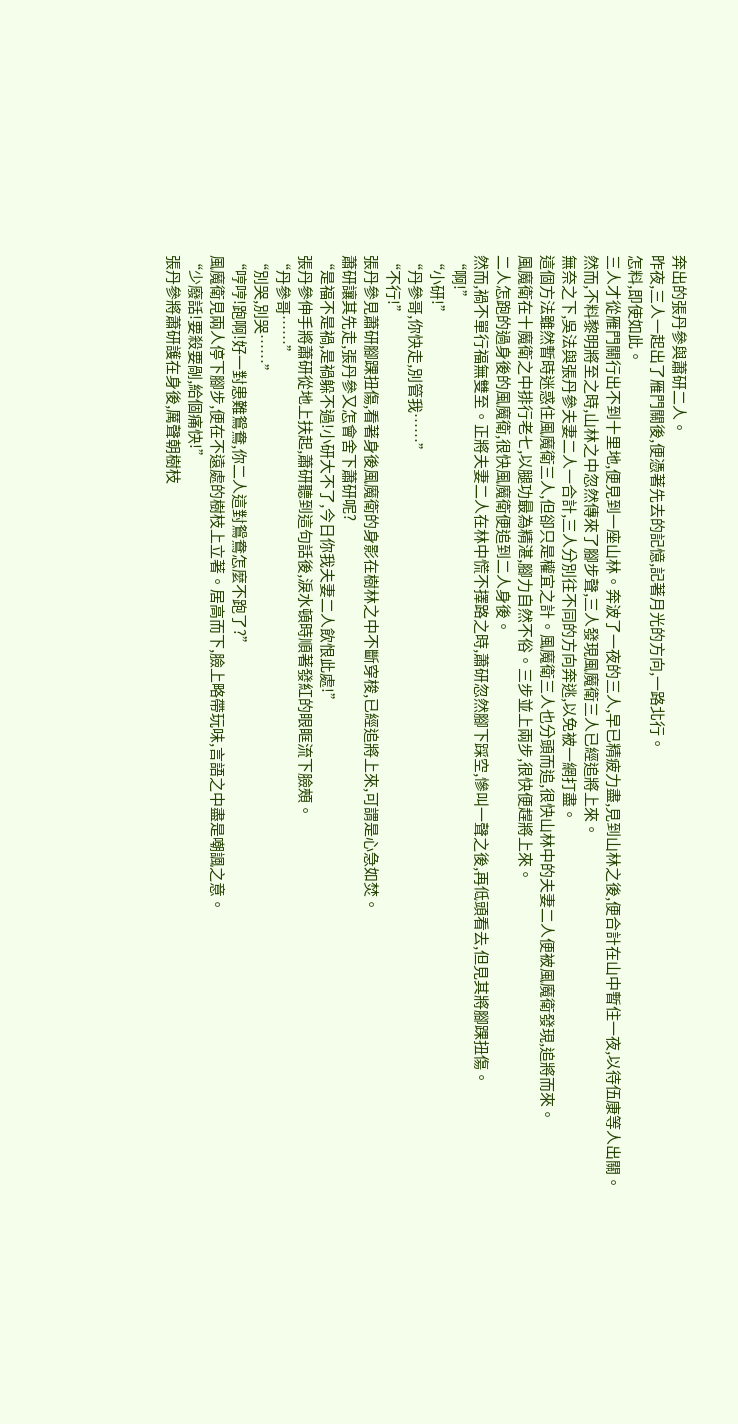奔出的張丹參與蕭研二人。
昨夜,三人一起出了雁門關後,便憑著先去的記憶,記著月光的方向,一路北行。
怎料,即使如此。
三人才從雁門關行出不到十里地,便見到一座山林。奔波了一夜的三人,早已精疲力盡,見到山林之後,便合計在山中暫住一夜,以待伍康等人出關。
然而,不料黎明將至之時,山林之中忽然傳來了腳步聲,三人發現風魔衛三人已經追將上來。
無奈之下,吳法與張丹參夫妻二人一合計,三人分別往不同的方向奔逃,以免被一網打盡。
這個方法雖然暫時迷惑住風魔衛三人,但卻只是權宜之計。風魔衛三人也分頭而追,很快山林中的夫妻二人便被風魔衛發現,追將而來。
風魔衛在十魔衛之中排行老七,以腿功最為精湛,腳力自然不俗。三步並上兩步,很快便趕將上來。
二人怎跑的過身後的風魔衛,很快風魔衛便追到二人身後。
然而,禍不單行福無雙至。正將夫妻二人在林中慌不擇路之時,蕭研忽然腳下踩空,慘叫一聲之後,再低頭看去,但見其將腳踝扭傷。
“啊!”
“小研!”
“丹參哥,你快走,別管我……”
“不行!”
張丹參見蕭研腳踝扭傷,看著身後風魔衛的身影在樹林之中不斷穿梭,已經追將上來,可謂是心急如焚。
蕭研讓其先走,張丹參又怎會舍下蕭研呢?
“是福不是禍,是禍躲不過!小研大不了,今日你我夫妻二人飲恨此處!”
張丹參伸手將蕭研從地上扶起,蕭研聽到這句話後,淚水頓時順著發紅的眼眶流下臉頰。
“丹參哥……”
“別哭,別哭……”
“哼哼!跑啊!好一對患難鴛鴦,你二人這對鴛鴦怎麼不跑了?”
風魔衛見兩人停下腳步,便在不遠處的樹枝上立著。居高而下,臉上略帶玩味,言語之中盡是嘲諷之意。
“少廢話!要殺要剮,給個痛快!”
張丹參將蕭研護在身後,厲聲朝樹枝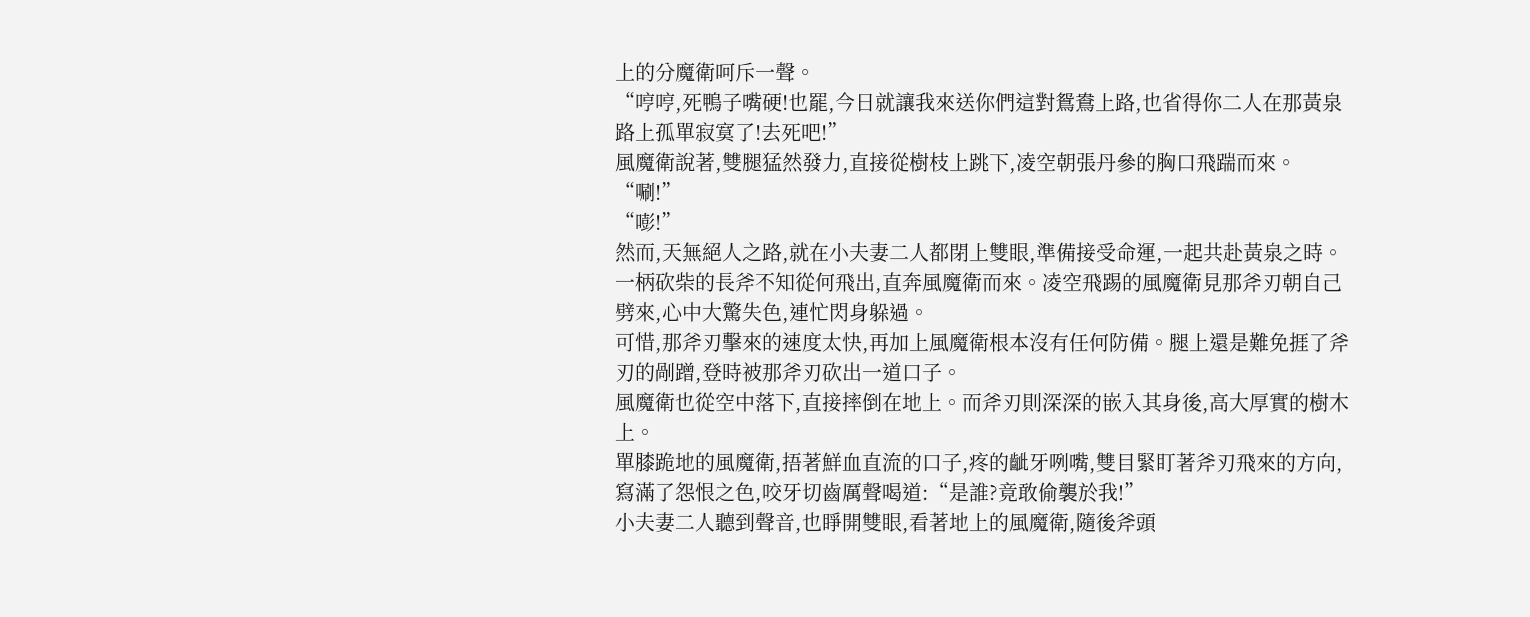上的分魔衛呵斥一聲。
“哼哼,死鴨子嘴硬!也罷,今日就讓我來送你們這對鴛鴦上路,也省得你二人在那黃泉路上孤單寂寞了!去死吧!”
風魔衛說著,雙腿猛然發力,直接從樹枝上跳下,凌空朝張丹參的胸口飛踹而來。
“唰!”
“嘭!”
然而,天無絕人之路,就在小夫妻二人都閉上雙眼,準備接受命運,一起共赴黃泉之時。
一柄砍柴的長斧不知從何飛出,直奔風魔衛而來。凌空飛踢的風魔衛見那斧刃朝自己劈來,心中大驚失色,連忙閃身躲過。
可惜,那斧刃擊來的速度太快,再加上風魔衛根本沒有任何防備。腿上還是難免捱了斧刃的剮蹭,登時被那斧刃砍出一道口子。
風魔衛也從空中落下,直接摔倒在地上。而斧刃則深深的嵌入其身後,高大厚實的樹木上。
單膝跪地的風魔衛,捂著鮮血直流的口子,疼的齜牙咧嘴,雙目緊盯著斧刃飛來的方向,寫滿了怨恨之色,咬牙切齒厲聲喝道:“是誰?竟敢偷襲於我!”
小夫妻二人聽到聲音,也睜開雙眼,看著地上的風魔衛,隨後斧頭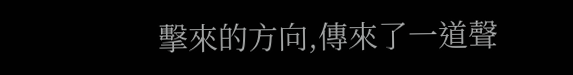擊來的方向,傳來了一道聲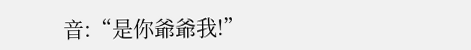音:“是你爺爺我!”